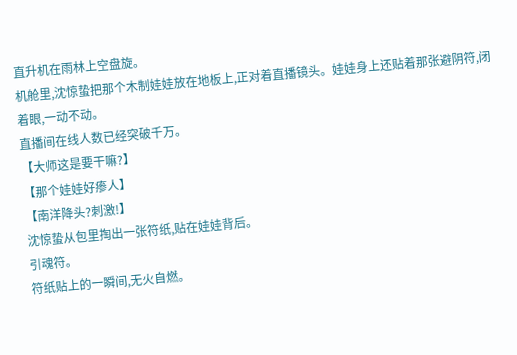直升机在雨林上空盘旋。
机舱里,沈惊蛰把那个木制娃娃放在地板上,正对着直播镜头。娃娃身上还贴着那张避阴符,闭着眼,一动不动。
直播间在线人数已经突破千万。
【大师这是要干嘛?】
【那个娃娃好瘆人】
【南洋降头?刺激!】
沈惊蛰从包里掏出一张符纸,贴在娃娃背后。
引魂符。
符纸贴上的一瞬间,无火自燃。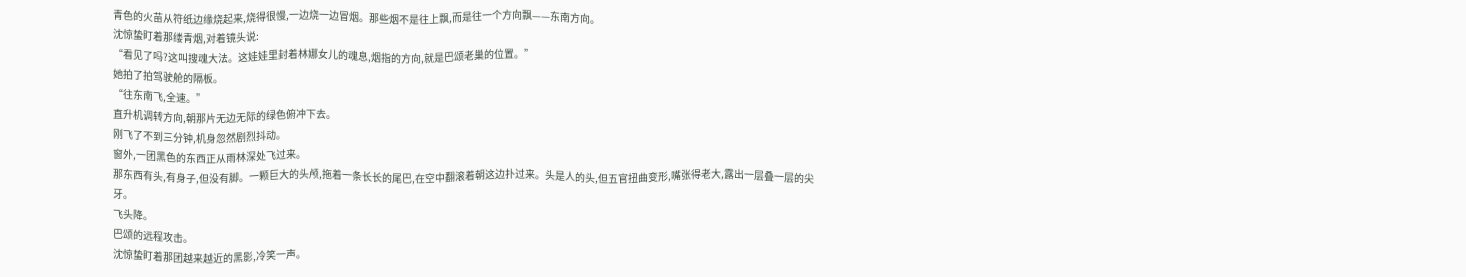青色的火苗从符纸边缘烧起来,烧得很慢,一边烧一边冒烟。那些烟不是往上飘,而是往一个方向飘——东南方向。
沈惊蛰盯着那缕青烟,对着镜头说:
“看见了吗?这叫搜魂大法。这娃娃里封着林娜女儿的魂息,烟指的方向,就是巴颂老巢的位置。”
她拍了拍驾驶舱的隔板。
“往东南飞,全速。”
直升机调转方向,朝那片无边无际的绿色俯冲下去。
刚飞了不到三分钟,机身忽然剧烈抖动。
窗外,一团黑色的东西正从雨林深处飞过来。
那东西有头,有身子,但没有脚。一颗巨大的头颅,拖着一条长长的尾巴,在空中翻滚着朝这边扑过来。头是人的头,但五官扭曲变形,嘴张得老大,露出一层叠一层的尖牙。
飞头降。
巴颂的远程攻击。
沈惊蛰盯着那团越来越近的黑影,冷笑一声。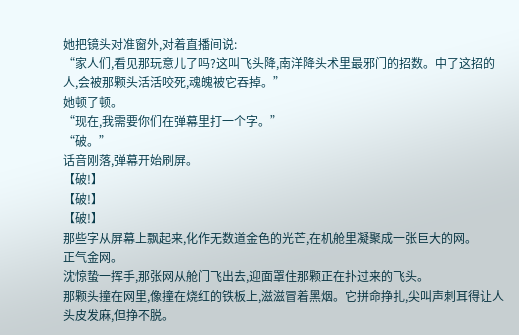她把镜头对准窗外,对着直播间说:
“家人们,看见那玩意儿了吗?这叫飞头降,南洋降头术里最邪门的招数。中了这招的人,会被那颗头活活咬死,魂魄被它吞掉。”
她顿了顿。
“现在,我需要你们在弹幕里打一个字。”
“破。”
话音刚落,弹幕开始刷屏。
【破!】
【破!】
【破!】
那些字从屏幕上飘起来,化作无数道金色的光芒,在机舱里凝聚成一张巨大的网。
正气金网。
沈惊蛰一挥手,那张网从舱门飞出去,迎面罩住那颗正在扑过来的飞头。
那颗头撞在网里,像撞在烧红的铁板上,滋滋冒着黑烟。它拼命挣扎,尖叫声刺耳得让人头皮发麻,但挣不脱。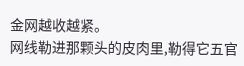金网越收越紧。
网线勒进那颗头的皮肉里,勒得它五官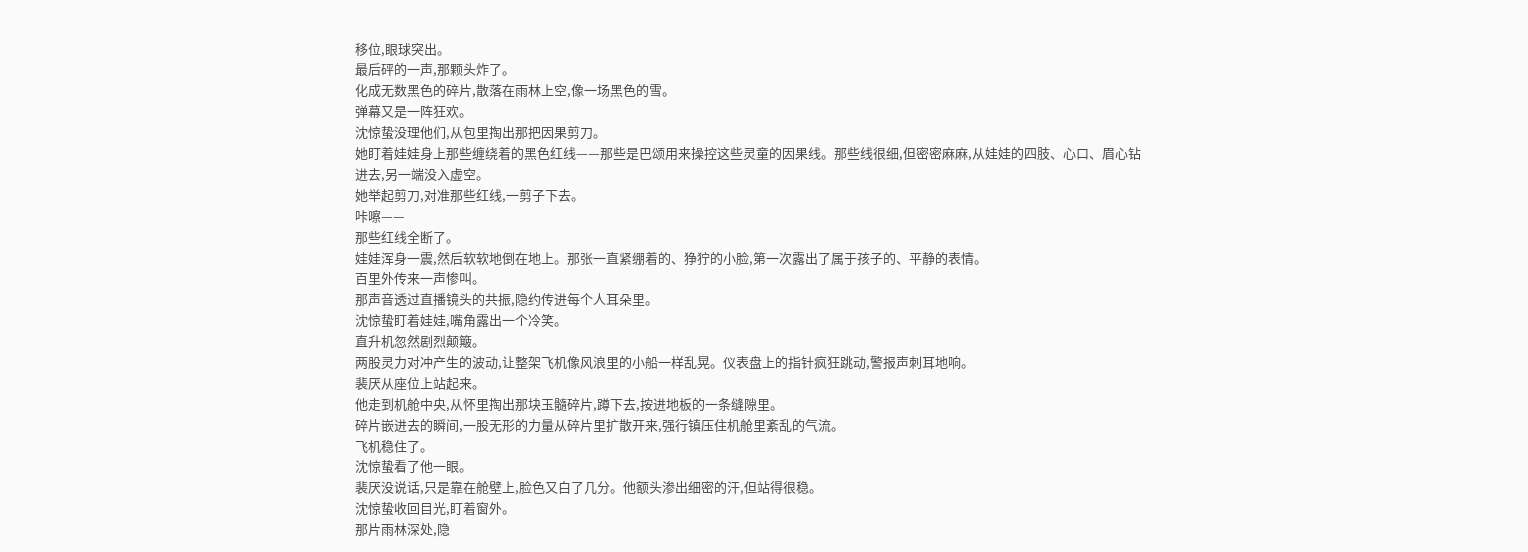移位,眼球突出。
最后砰的一声,那颗头炸了。
化成无数黑色的碎片,散落在雨林上空,像一场黑色的雪。
弹幕又是一阵狂欢。
沈惊蛰没理他们,从包里掏出那把因果剪刀。
她盯着娃娃身上那些缠绕着的黑色红线——那些是巴颂用来操控这些灵童的因果线。那些线很细,但密密麻麻,从娃娃的四肢、心口、眉心钻进去,另一端没入虚空。
她举起剪刀,对准那些红线,一剪子下去。
咔嚓——
那些红线全断了。
娃娃浑身一震,然后软软地倒在地上。那张一直紧绷着的、狰狞的小脸,第一次露出了属于孩子的、平静的表情。
百里外传来一声惨叫。
那声音透过直播镜头的共振,隐约传进每个人耳朵里。
沈惊蛰盯着娃娃,嘴角露出一个冷笑。
直升机忽然剧烈颠簸。
两股灵力对冲产生的波动,让整架飞机像风浪里的小船一样乱晃。仪表盘上的指针疯狂跳动,警报声刺耳地响。
裴厌从座位上站起来。
他走到机舱中央,从怀里掏出那块玉髓碎片,蹲下去,按进地板的一条缝隙里。
碎片嵌进去的瞬间,一股无形的力量从碎片里扩散开来,强行镇压住机舱里紊乱的气流。
飞机稳住了。
沈惊蛰看了他一眼。
裴厌没说话,只是靠在舱壁上,脸色又白了几分。他额头渗出细密的汗,但站得很稳。
沈惊蛰收回目光,盯着窗外。
那片雨林深处,隐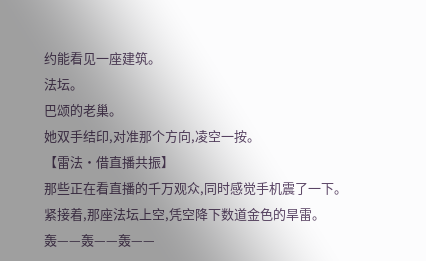约能看见一座建筑。
法坛。
巴颂的老巢。
她双手结印,对准那个方向,凌空一按。
【雷法·借直播共振】
那些正在看直播的千万观众,同时感觉手机震了一下。
紧接着,那座法坛上空,凭空降下数道金色的旱雷。
轰——轰——轰——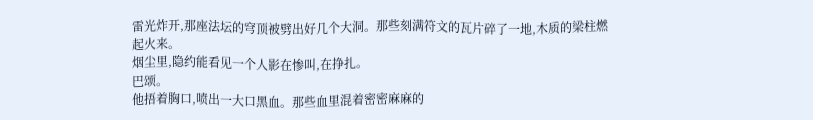雷光炸开,那座法坛的穹顶被劈出好几个大洞。那些刻满符文的瓦片碎了一地,木质的梁柱燃起火来。
烟尘里,隐约能看见一个人影在惨叫,在挣扎。
巴颂。
他捂着胸口,喷出一大口黑血。那些血里混着密密麻麻的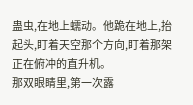蛊虫,在地上蠕动。他跪在地上,抬起头,盯着天空那个方向,盯着那架正在俯冲的直升机。
那双眼睛里,第一次露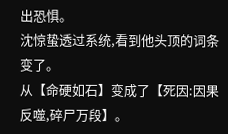出恐惧。
沈惊蛰透过系统,看到他头顶的词条变了。
从【命硬如石】变成了【死因:因果反噬,碎尸万段】。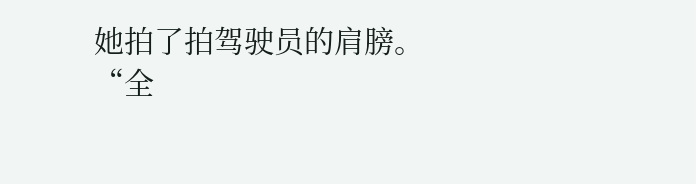她拍了拍驾驶员的肩膀。
“全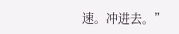速。冲进去。”